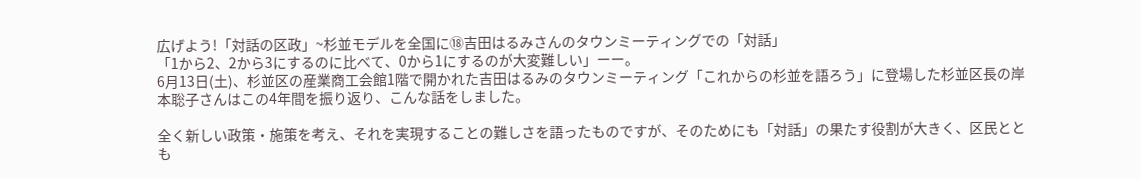広げよう!「対話の区政」~杉並モデルを全国に⑱吉田はるみさんのタウンミーティングでの「対話」
「1から2、2から3にするのに比べて、0から1にするのが大変難しい」ーー。
6月13日(土)、杉並区の産業商工会館1階で開かれた吉田はるみのタウンミーティング「これからの杉並を語ろう」に登場した杉並区長の岸本聡子さんはこの4年間を振り返り、こんな話をしました。

全く新しい政策・施策を考え、それを実現することの難しさを語ったものですが、そのためにも「対話」の果たす役割が大きく、区民ととも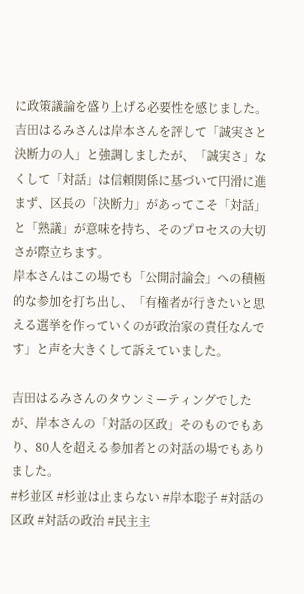に政策議論を盛り上げる必要性を感じました。
吉田はるみさんは岸本さんを評して「誠実さと決断力の人」と強調しましたが、「誠実さ」なくして「対話」は信頼関係に基づいて円滑に進まず、区長の「決断力」があってこそ「対話」と「熟議」が意味を持ち、そのプロセスの大切さが際立ちます。
岸本さんはこの場でも「公開討論会」への積極的な参加を打ち出し、「有権者が行きたいと思える選挙を作っていくのが政治家の責任なんです」と声を大きくして訴えていました。

吉田はるみさんのタウンミーティングでしたが、岸本さんの「対話の区政」そのものでもあり、80人を超える参加者との対話の場でもありました。
#杉並区 #杉並は止まらない #岸本聡子 #対話の区政 #対話の政治 #民主主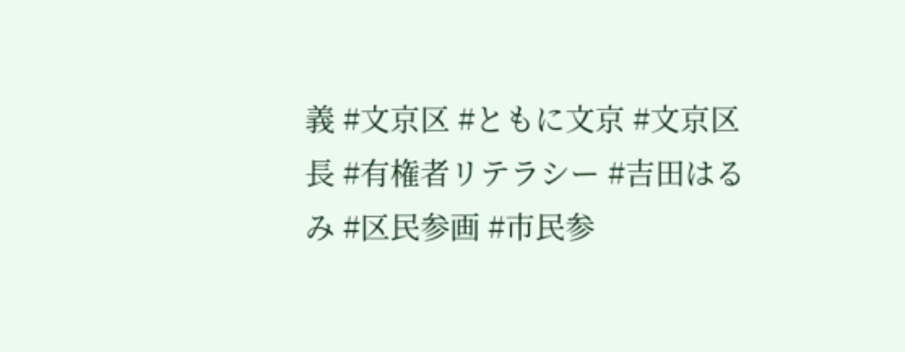義 #文京区 #ともに文京 #文京区長 #有権者リテラシー #吉田はるみ #区民参画 #市民参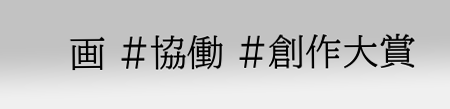画 #協働 #創作大賞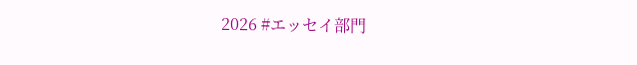2026 #エッセイ部門